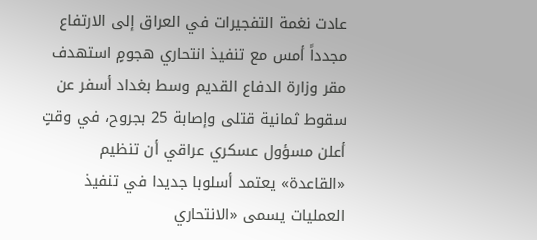عادت نغمة التفجيرات في العراق إلى الارتفاع مجدداً أمس مع تنفيذ انتحاري هجومٍ استهدف مقر وزارة الدفاع القديم وسط بغداد أسفر عن سقوط ثمانية قتلى وإصابة 25 بجروح، في وقتٍ أعلن مسؤول عسكري عراقي أن تنظيم «القاعدة» يعتمد أسلوبا جديدا في تنفيذ العمليات يسمى «الانتحاري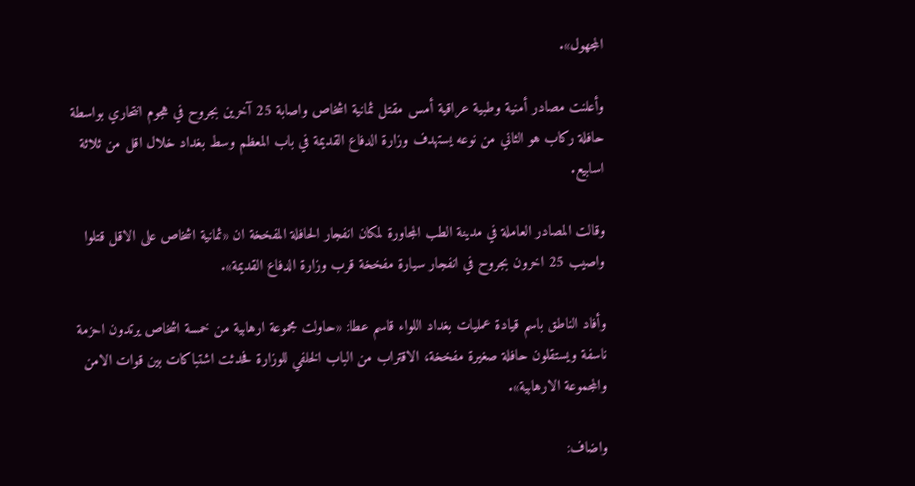المجهول».

وأعلنت مصادر أمنية وطبية عراقية أمس مقتل ثمانية اشخاص واصابة 25 آخرين بجروح في هجوم انتحاري بواسطة حافلة ركاب هو الثاني من نوعه يستهدف وزارة الدفاع القديمة في باب المعظم وسط بغداد خلال اقل من ثلاثة اسابيع.

وقالت المصادر العاملة في مدينة الطب المجاورة لمكان انفجار الحافلة المفخخة ان «ثمانية اشخاص على الاقل قتلوا واصيب 25 اخرون بجروح في انفجار سيارة مفخخة قرب وزارة الدفاع القديمة».

وأفاد الناطق باسم قيادة عمليات بغداد اللواء قاسم عطا: «حاولت مجموعة ارهابية من خمسة اشخاص يرتدون احزمة ناسفة ويستقلون حافلة صغيرة مفخخة، الاقتراب من الباب الخلفي للوزارة فحدثت اشتباكات بين قوات الامن والمجموعة الارهابية».

واضاف: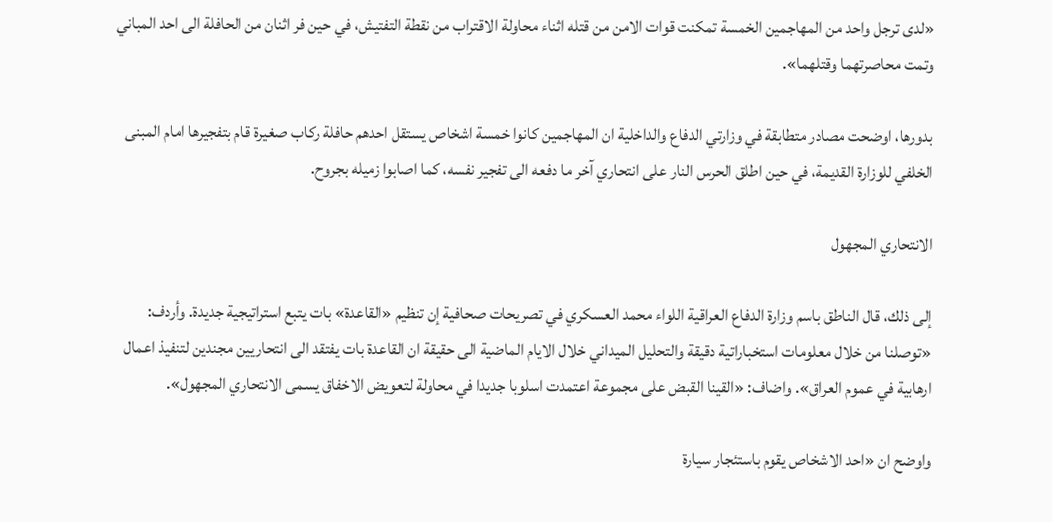«لدى ترجل واحد من المهاجمين الخمسة تمكنت قوات الامن من قتله اثناء محاولة الاقتراب من نقطة التفتيش، في حين فر اثنان من الحافلة الى احد المباني وتمت محاصرتهما وقتلهما».

بدورها، اوضحت مصادر متطابقة في وزارتي الدفاع والداخلية ان المهاجمين كانوا خمسة اشخاص يستقل احدهم حافلة ركاب صغيرة قام بتفجيرها امام المبنى الخلفي للوزارة القديمة، في حين اطلق الحرس النار على انتحاري آخر ما دفعه الى تفجير نفسه، كما اصابوا زميله بجروح.

الانتحاري المجهول

إلى ذلك، قال الناطق باسم وزارة الدفاع العراقية اللواء محمد العسكري في تصريحات صحافية إن تنظيم «القاعدة» بات يتبع استراتيجية جديدة. وأردف: «توصلنا من خلال معلومات استخباراتية دقيقة والتحليل الميداني خلال الايام الماضية الى حقيقة ان القاعدة بات يفتقد الى انتحاريين مجندين لتنفيذ اعمال ارهابية في عموم العراق». واضاف: «القينا القبض على مجموعة اعتمدت اسلوبا جديدا في محاولة لتعويض الاخفاق يسمى الانتحاري المجهول».

واوضح ان «احد الاشخاص يقوم باستئجار سيارة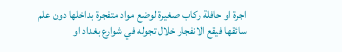اجرة او حافلة ركاب صغيرة لوضع مواد متفجرة بداخلها دون علم سائقها فيقع الانفجار خلال تجوله في شوارع بغداد او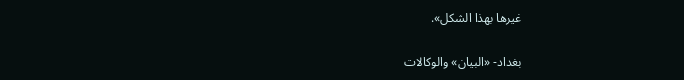غيرها بهذا الشكل».

بغداد- «البيان» والوكالات